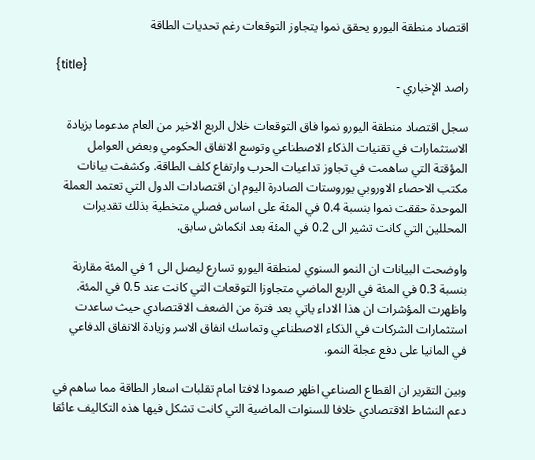اقتصاد منطقة اليورو يحقق نموا يتجاوز التوقعات رغم تحديات الطاقة

{title}
راصد الإخباري -

سجل اقتصاد منطقة اليورو نموا فاق التوقعات خلال الربع الاخير من العام مدعوما بزيادة الاستثمارات في تقنيات الذكاء الاصطناعي وتوسع الانفاق الحكومي وبعض العوامل المؤقتة التي ساهمت في تجاوز تداعيات الحرب وارتفاع كلف الطاقة. وكشفت بيانات مكتب الاحصاء الاوروبي يوروستات الصادرة اليوم ان اقتصادات الدول التي تعتمد العملة الموحدة حققت نموا بنسبة 0.4 في المئة على اساس فصلي متخطية بذلك تقديرات المحللين التي كانت تشير الى 0.2 في المئة بعد انكماش سابق.

واوضحت البيانات ان النمو السنوي لمنطقة اليورو تسارع ليصل الى 1 في المئة مقارنة بنسبة 0.3 في المئة في الربع الماضي متجاوزا التوقعات التي كانت عند 0.5 في المئة. واظهرت المؤشرات ان هذا الاداء ياتي بعد فترة من الضعف الاقتصادي حيث ساعدت استثمارات الشركات في الذكاء الاصطناعي وتماسك انفاق الاسر وزيادة الانفاق الدفاعي في المانيا على دفع عجلة النمو.

وبين التقرير ان القطاع الصناعي اظهر صمودا لافتا امام تقلبات اسعار الطاقة مما ساهم في دعم النشاط الاقتصادي خلافا للسنوات الماضية التي كانت تشكل فيها هذه التكاليف عائقا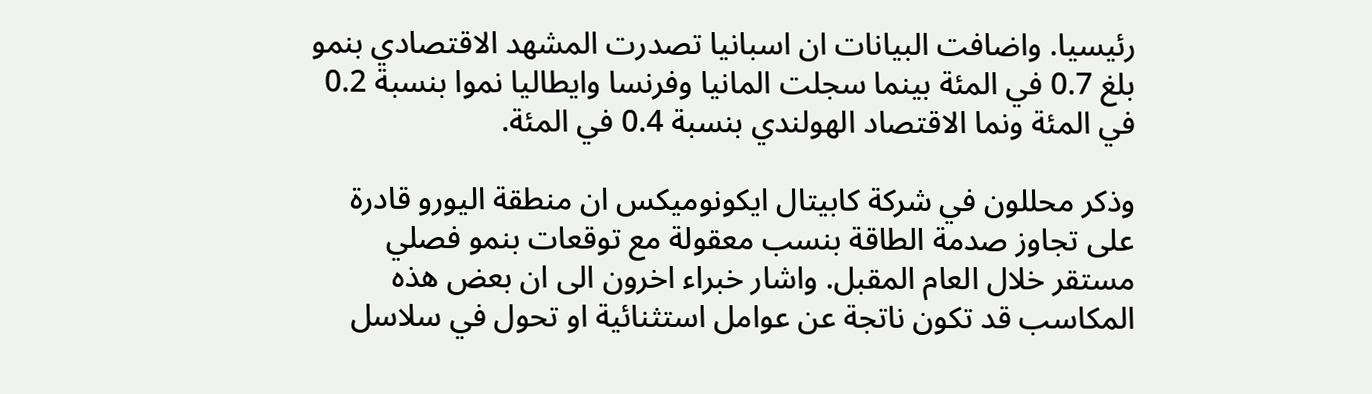رئيسيا. واضافت البيانات ان اسبانيا تصدرت المشهد الاقتصادي بنمو بلغ 0.7 في المئة بينما سجلت المانيا وفرنسا وايطاليا نموا بنسبة 0.2 في المئة ونما الاقتصاد الهولندي بنسبة 0.4 في المئة.

وذكر محللون في شركة كابيتال ايكونوميكس ان منطقة اليورو قادرة على تجاوز صدمة الطاقة بنسب معقولة مع توقعات بنمو فصلي مستقر خلال العام المقبل. واشار خبراء اخرون الى ان بعض هذه المكاسب قد تكون ناتجة عن عوامل استثنائية او تحول في سلاسل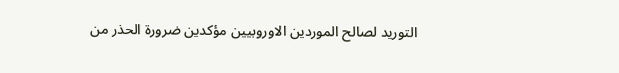التوريد لصالح الموردين الاوروبيين مؤكدين ضرورة الحذر من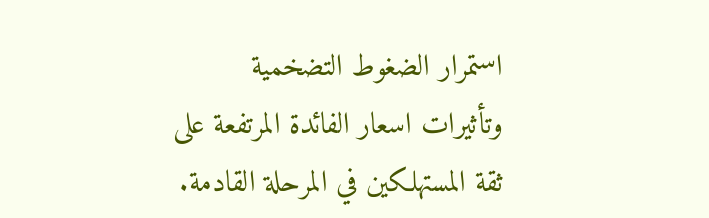استمرار الضغوط التضخمية وتأثيرات اسعار الفائدة المرتفعة على ثقة المستهلكين في المرحلة القادمة.